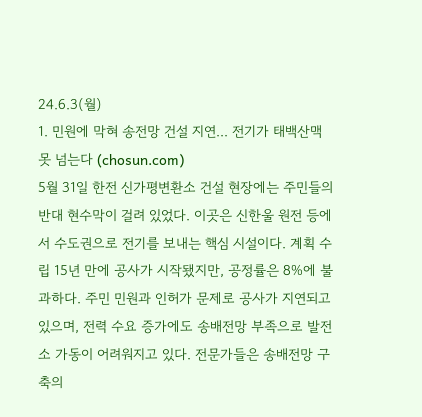24.6.3(월)
1. 민원에 막혀 송전망 건설 지연... 전기가 태백산맥 못 넘는다 (chosun.com)
5월 31일 한전 신가평변환소 건설 현장에는 주민들의 반대 현수막이 걸려 있었다. 이곳은 신한울 원전 등에서 수도권으로 전기를 보내는 핵심 시설이다. 계획 수립 15년 만에 공사가 시작됐지만, 공정률은 8%에 불과하다. 주민 민원과 인허가 문제로 공사가 지연되고 있으며, 전력 수요 증가에도 송배전망 부족으로 발전소 가동이 어려워지고 있다. 전문가들은 송배전망 구축의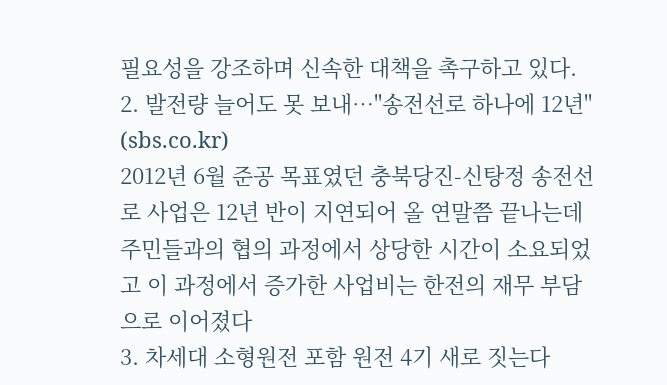필요성을 강조하며 신속한 대책을 촉구하고 있다.
2. 발전량 늘어도 못 보내…"송전선로 하나에 12년" (sbs.co.kr)
2012년 6월 준공 목표였던 충북당진-신탕정 송전선로 사업은 12년 반이 지연되어 올 연말쯤 끝나는데 주민들과의 협의 과정에서 상당한 시간이 소요되었고 이 과정에서 증가한 사업비는 한전의 재무 부담으로 이어졌다
3. 차세대 소형원전 포함 원전 4기 새로 짓는다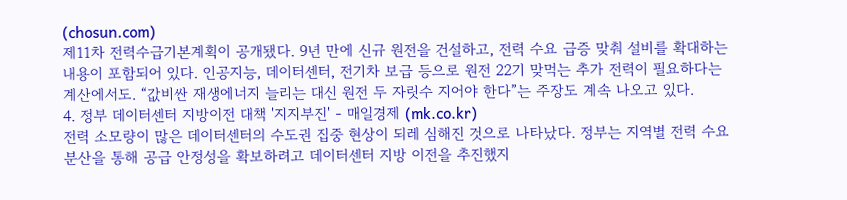(chosun.com)
제11차 전력수급기본계획이 공개됐다. 9년 만에 신규 원전을 건설하고, 전력 수요 급증 맞춰 설비를 확대하는 내용이 포함되어 있다. 인공지능, 데이터센터, 전기차 보급 등으로 원전 22기 맞먹는 추가 전력이 필요하다는 계산에서도. “값비싼 재생에너지 늘리는 대신 원전 두 자릿수 지어야 한다”는 주장도 계속 나오고 있다.
4. 정부 데이터센터 지방이전 대책 '지지부진' - 매일경제 (mk.co.kr)
전력 소모량이 많은 데이터센터의 수도권 집중 현상이 되레 심해진 것으로 나타났다. 정부는 지역별 전력 수요 분산을 통해 공급 안정성을 확보하려고 데이터센터 지방 이전을 추진했지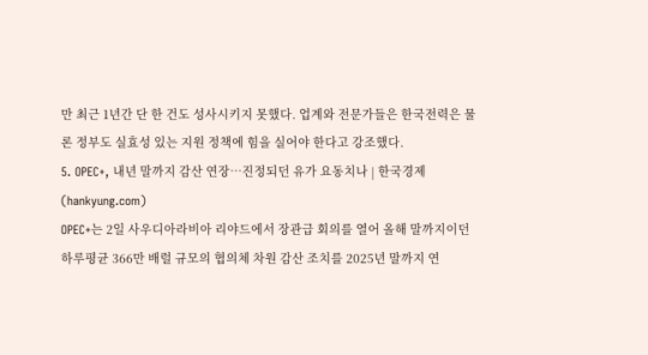만 최근 1년간 단 한 건도 성사시키지 못했다. 업계와 전문가들은 한국전력은 물론 정부도 실효성 있는 지원 정책에 힘을 실어야 한다고 강조했다.
5. OPEC+, 내년 말까지 감산 연장…진정되던 유가 요동치나 | 한국경제 (hankyung.com)
OPEC+는 2일 사우디아라비아 리야드에서 장관급 회의를 열어 올해 말까지이던 하루평균 366만 배럴 규모의 협의체 차원 감산 조치를 2025년 말까지 연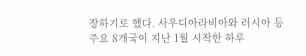장하기로 했다. 사우디아라비아와 러시아 등 주요 8개국이 지난 1월 시작한 하루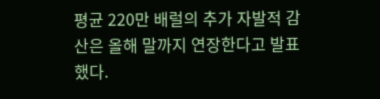평균 220만 배럴의 추가 자발적 감산은 올해 말까지 연장한다고 발표했다.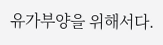유가부양을 위해서다.